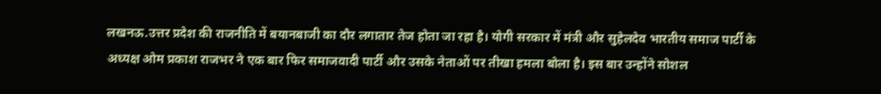लखनऊ.उत्तर प्रदेश की राजनीति में बयानबाजी का दौर लगातार तेज होता जा रहा है। योगी सरकार में मंत्री और सुहेलदेव भारतीय समाज पार्टी के अध्यक्ष ओम प्रकाश राजभर ने एक बार फिर समाजवादी पार्टी और उसके नेताओं पर तीखा हमला बोला है। इस बार उन्होंने सोशल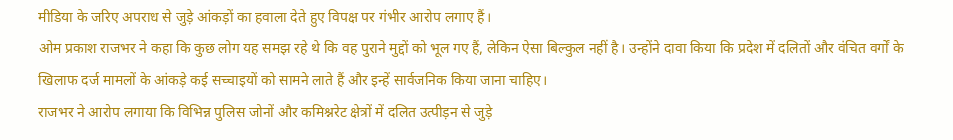मीडिया के जरिए अपराध से जुड़े आंकड़ों का हवाला देते हुए विपक्ष पर गंभीर आरोप लगाए हैं।
ओम प्रकाश राजभर ने कहा कि कुछ लोग यह समझ रहे थे कि वह पुराने मुद्दों को भूल गए हैं, लेकिन ऐसा बिल्कुल नहीं है। उन्होंने दावा किया कि प्रदेश में दलितों और वंचित वर्गों के खिलाफ दर्ज मामलों के आंकड़े कई सच्चाइयों को सामने लाते हैं और इन्हें सार्वजनिक किया जाना चाहिए।
राजभर ने आरोप लगाया कि विभिन्न पुलिस जोनों और कमिश्नरेट क्षेत्रों में दलित उत्पीड़न से जुड़े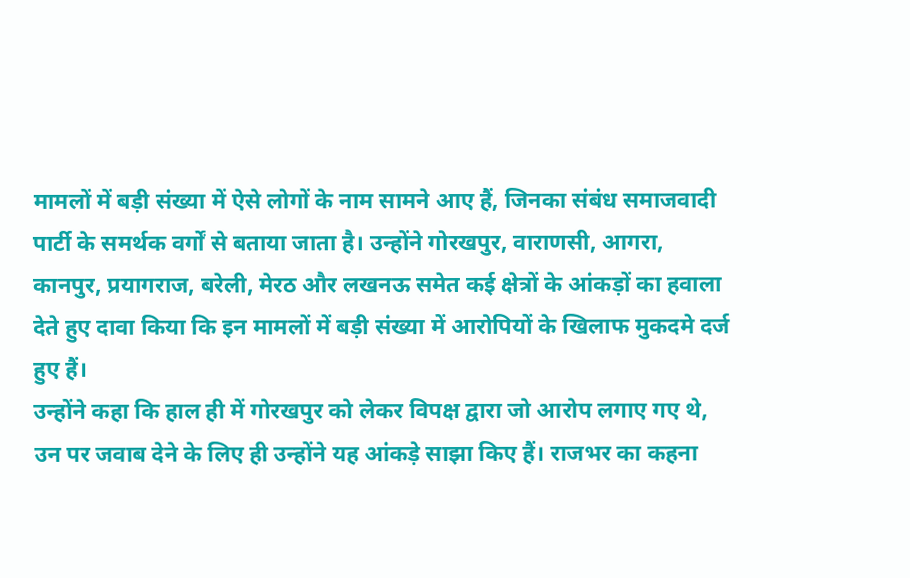मामलों में बड़ी संख्या में ऐसे लोगों के नाम सामने आए हैं, जिनका संबंध समाजवादी पार्टी के समर्थक वर्गों से बताया जाता है। उन्होंने गोरखपुर, वाराणसी, आगरा, कानपुर, प्रयागराज, बरेली, मेरठ और लखनऊ समेत कई क्षेत्रों के आंकड़ों का हवाला देते हुए दावा किया कि इन मामलों में बड़ी संख्या में आरोपियों के खिलाफ मुकदमे दर्ज हुए हैं।
उन्होंने कहा कि हाल ही में गोरखपुर को लेकर विपक्ष द्वारा जो आरोप लगाए गए थे, उन पर जवाब देने के लिए ही उन्होंने यह आंकड़े साझा किए हैं। राजभर का कहना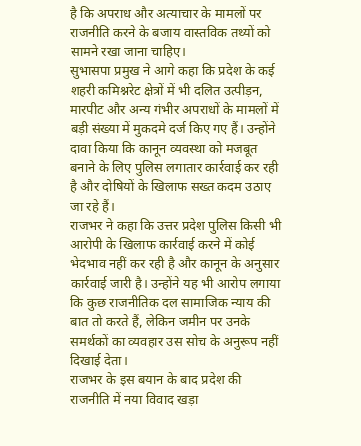है कि अपराध और अत्याचार के मामलों पर राजनीति करने के बजाय वास्तविक तथ्यों को सामने रखा जाना चाहिए।
सुभासपा प्रमुख ने आगे कहा कि प्रदेश के कई शहरी कमिश्नरेट क्षेत्रों में भी दलित उत्पीड़न, मारपीट और अन्य गंभीर अपराधों के मामलों में बड़ी संख्या में मुकदमे दर्ज किए गए हैं। उन्होंने दावा किया कि कानून व्यवस्था को मजबूत बनाने के लिए पुलिस लगातार कार्रवाई कर रही है और दोषियों के खिलाफ सख्त कदम उठाए जा रहे हैं।
राजभर ने कहा कि उत्तर प्रदेश पुलिस किसी भी आरोपी के खिलाफ कार्रवाई करने में कोई भेदभाव नहीं कर रही है और कानून के अनुसार कार्रवाई जारी है। उन्होंने यह भी आरोप लगाया कि कुछ राजनीतिक दल सामाजिक न्याय की बात तो करते हैं, लेकिन जमीन पर उनके समर्थकों का व्यवहार उस सोच के अनुरूप नहीं दिखाई देता।
राजभर के इस बयान के बाद प्रदेश की राजनीति में नया विवाद खड़ा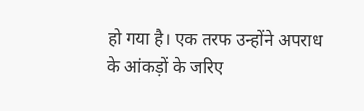हो गया है। एक तरफ उन्होंने अपराध के आंकड़ों के जरिए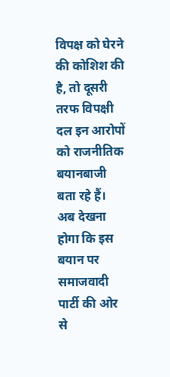विपक्ष को घेरने की कोशिश की है, तो दूसरी तरफ विपक्षी दल इन आरोपों को राजनीतिक बयानबाजी बता रहे हैं। अब देखना होगा कि इस बयान पर समाजवादी पार्टी की ओर से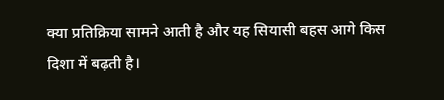क्या प्रतिक्रिया सामने आती है और यह सियासी बहस आगे किस दिशा में बढ़ती है।